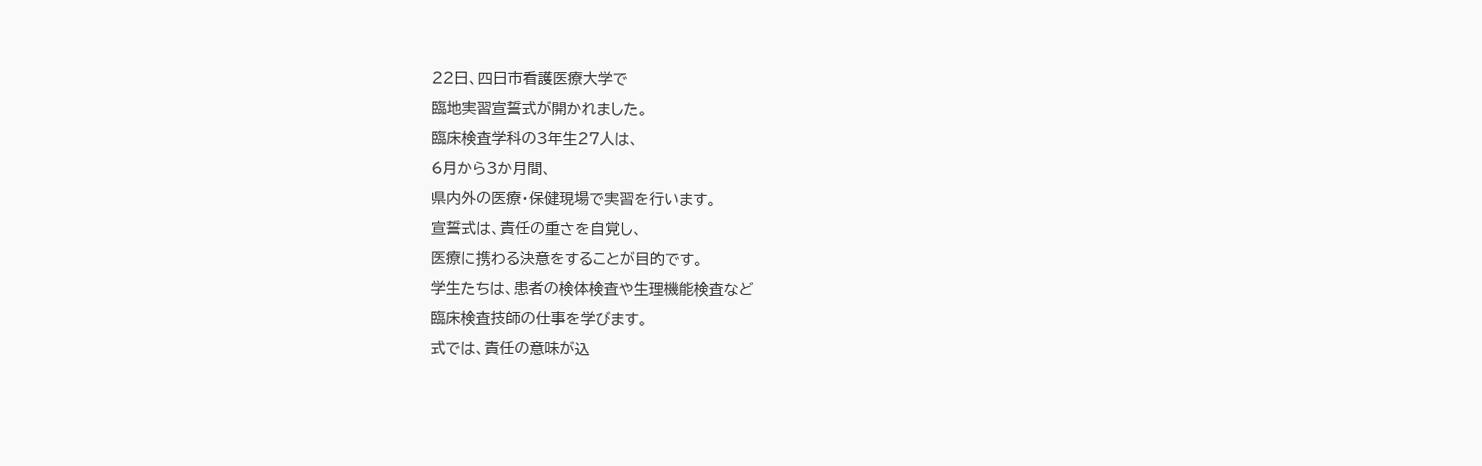22日、四日市看護医療大学で
臨地実習宣誓式が開かれました。
臨床検査学科の3年生27人は、
6月から3か月間、
県内外の医療・保健現場で実習を行います。
宣誓式は、責任の重さを自覚し、
医療に携わる決意をすることが目的です。
学生たちは、患者の検体検査や生理機能検査など
臨床検査技師の仕事を学びます。
式では、責任の意味が込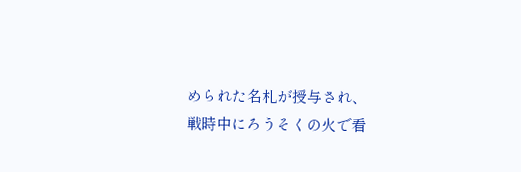められた名札が授与され、
戦時中にろうそくの火で看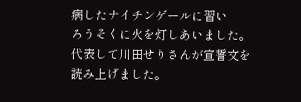病したナイチンゲールに習い
ろうそくに火を灯しあいました。
代表して川田せりさんが宣誓文を読み上げました。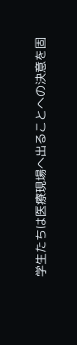学生たちは医療現場へ出ることへの決意を固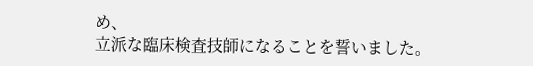め、
立派な臨床検査技師になることを誓いました。